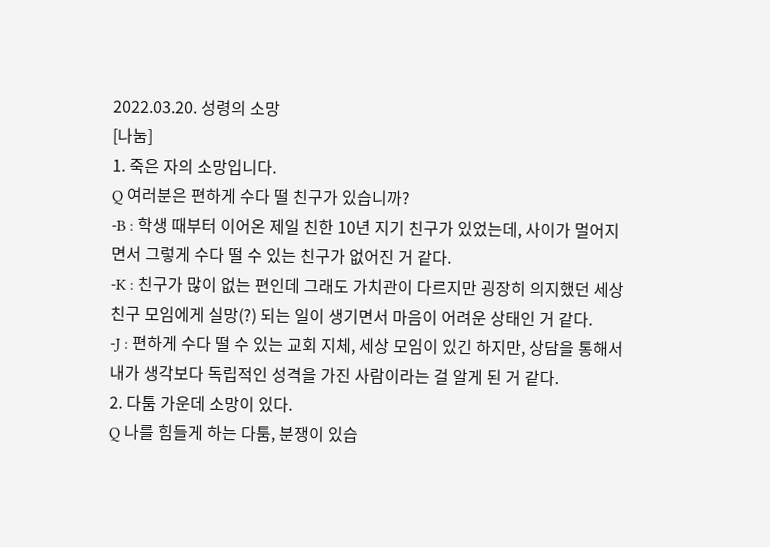2022.03.20. 성령의 소망
[나눔]
1. 죽은 자의 소망입니다.
Q 여러분은 편하게 수다 떨 친구가 있습니까?
-B : 학생 때부터 이어온 제일 친한 10년 지기 친구가 있었는데, 사이가 멀어지면서 그렇게 수다 떨 수 있는 친구가 없어진 거 같다.
-K : 친구가 많이 없는 편인데 그래도 가치관이 다르지만 굉장히 의지했던 세상 친구 모임에게 실망(?) 되는 일이 생기면서 마음이 어려운 상태인 거 같다.
-J : 편하게 수다 떨 수 있는 교회 지체, 세상 모임이 있긴 하지만, 상담을 통해서 내가 생각보다 독립적인 성격을 가진 사람이라는 걸 알게 된 거 같다.
2. 다툼 가운데 소망이 있다.
Q 나를 힘들게 하는 다툼, 분쟁이 있습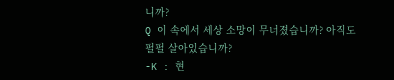니까?
Q 이 속에서 세상 소망이 무너졌습니까? 아직도 펄펄 살아있습니까?
-K : 현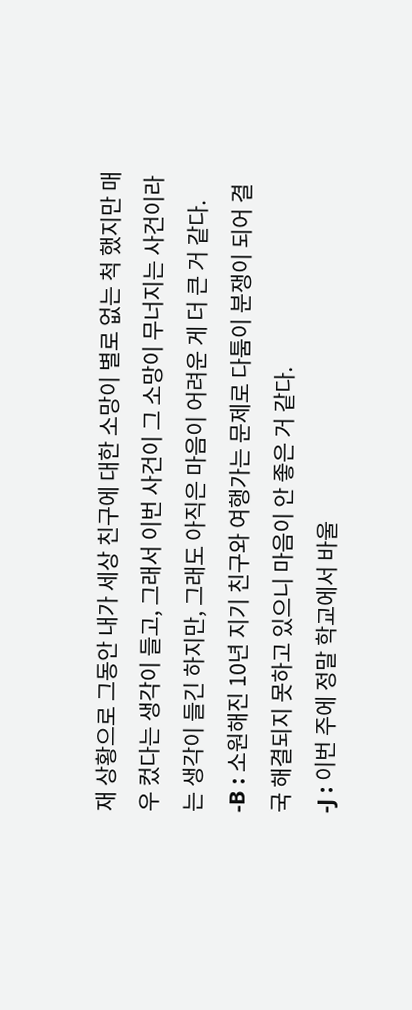재 상황으로 그동안 내가 세상 친구에 대한 소망이 별로 없는 척 했지만 매우 컸다는 생각이 들고, 그래서 이번 사건이 그 소망이 무너지는 사건이라는 생각이 들긴 하지만, 그래도 아직은 마음이 어려운 게 더 큰 거 같다.
-B : 소원해진 10년 지기 친구와 여행가는 문제로 다툼이 분쟁이 되어 결국 해결되지 못하고 있으니 마음이 안 좋은 거 같다.
-J : 이번 주에 정말 학교에서 바울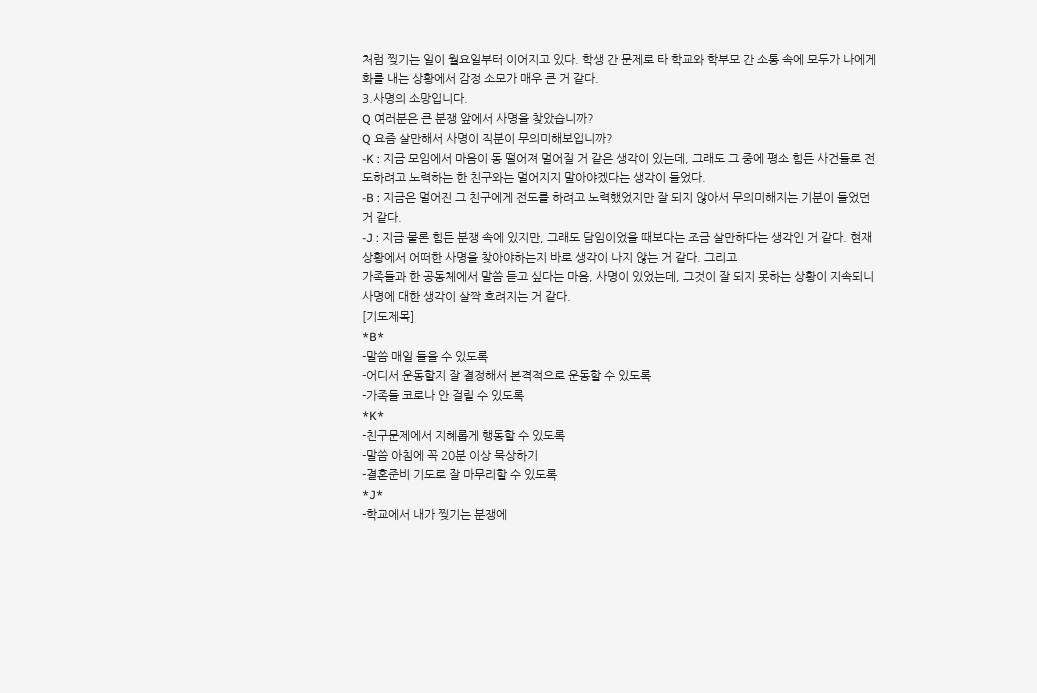처럼 찢기는 일이 월요일부터 이어지고 있다. 학생 간 문제로 타 학교와 학부모 간 소통 속에 모두가 나에게 화를 내는 상황에서 감정 소모가 매우 큰 거 같다.
3.사명의 소망입니다.
Q 여러분은 큰 분쟁 앞에서 사명을 찾았습니까?
Q 요즘 살만해서 사명이 직분이 무의미해보입니까?
-K : 지금 모임에서 마음이 동 떨어져 멀어질 거 같은 생각이 있는데, 그래도 그 중에 평소 힘든 사건들로 전도하려고 노력하는 한 친구와는 멀어지지 말아야겠다는 생각이 들었다.
-B : 지금은 멀어진 그 친구에게 전도를 하려고 노력했었지만 잘 되지 않아서 무의미해지는 기분이 들었던 거 같다.
-J : 지금 물론 힘든 분쟁 속에 있지만, 그래도 담임이었을 때보다는 조금 살만하다는 생각인 거 같다. 현재 상황에서 어떠한 사명을 찾아야하는지 바로 생각이 나지 않는 거 같다. 그리고
가족들과 한 공동체에서 말씀 듣고 싶다는 마음, 사명이 있었는데, 그것이 잘 되지 못하는 상황이 지속되니 사명에 대한 생각이 살짝 흐려지는 거 같다.
[기도제목]
*B*
-말씀 매일 들을 수 있도록
-어디서 운동할지 잘 결정해서 본격적으로 운동할 수 있도록
-가족들 코로나 안 걸릴 수 있도록
*K*
-친구문제에서 지혜롭게 행동할 수 있도록
-말씀 아침에 꼭 20분 이상 묵상하기
-결혼준비 기도로 잘 마무리할 수 있도록
*J*
-학교에서 내가 찢기는 분쟁에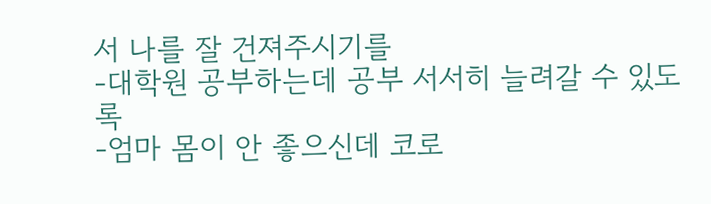서 나를 잘 건져주시기를
-대학원 공부하는데 공부 서서히 늘려갈 수 있도록
-엄마 몸이 안 좋으신데 코로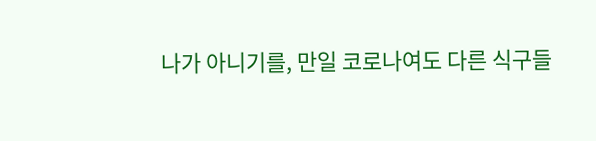나가 아니기를, 만일 코로나여도 다른 식구들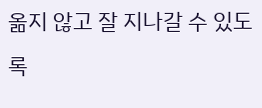옮지 않고 잘 지나갈 수 있도록